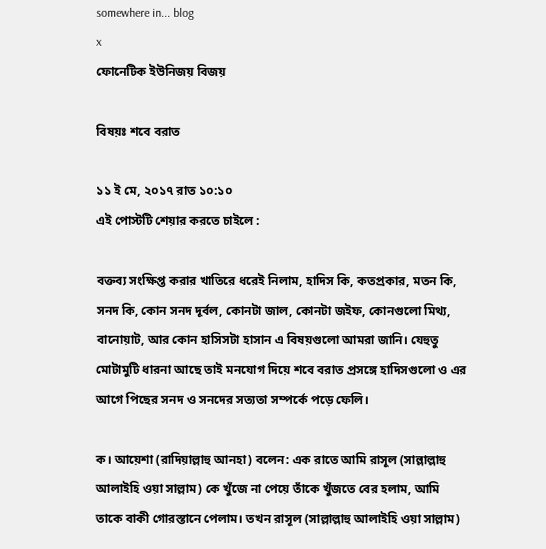somewhere in... blog
x
ফোনেটিক ইউনিজয় বিজয়

বিষয়ঃ শবে বরাত

১১ ই মে, ২০১৭ রাত ১০:১০
এই পোস্টটি শেয়ার করতে চাইলে :

বক্তব্য সংক্ষিপ্ত করার খাতিরে ধরেই নিলাম, হাদিস কি, কতপ্রকার, মতন কি, সনদ কি, কোন সনদ দূর্বল, কোনটা জাল, কোনটা জইফ, কোনগুলো মিথ্য, বানোয়াট, আর কোন হাসিসটা হাসান এ বিষয়গুলো আমরা জানি। যেহুতু মোটামুটি ধারনা আছে তাই মনযোগ দিয়ে শবে বরাত প্রসঙ্গে হাদিসগুলো ও এর আগে পিছের সনদ ও সনদের সত্যতা সম্পর্কে পড়ে ফেলি।

ক। আয়েশা (রাদিয়াল্লাহু আনহা) বলেন: এক রাতে আমি রাসূল (সাল্লাল্লাহু আলাইহি ওয়া সাল্লাম) কে খুঁজে না পেয়ে তাঁকে খুঁজতে বের হলাম, আমি তাকে বাকী গোরস্তানে পেলাম। তখন রাসূল (সাল্লাল্লাহু আলাইহি ওয়া সাল্লাম)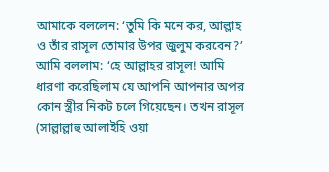আমাকে বললেন: ‘তুমি কি মনে কর, আল্লাহ ও তাঁর রাসূল তোমার উপর জুলুম করবেন?’ আমি বললাম: ‘হে আল্লাহর রাসূল! আমি ধারণা করেছিলাম যে আপনি আপনার অপর কোন স্ত্রীর নিকট চলে গিয়েছেন। তখন রাসূল (সাল্লাল্লাহু আলাইহি ওয়া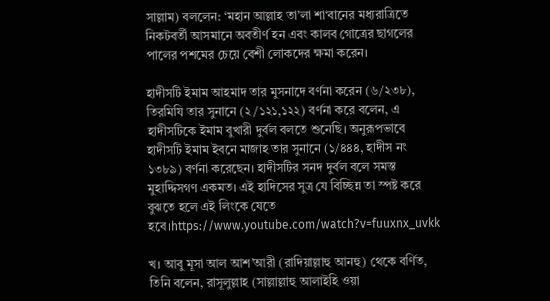সাল্লাম) বললেন: ‘মহান আল্লাহ তা’লা শা‘বানের মধ্যরাত্রিতে নিকটবর্তী আসমানে অবতীর্ণ হন এবং কালব গোত্রের ছাগলের পালের পশমের চেয়ে বেশী লোকদের ক্ষমা করেন।

হাদীসটি ইমাম আহমাদ তার মুসনাদে বর্ণনা করেন (৬/২৩৮), তিরমিযি তার সুনানে (২/১২১,১২২) বর্ণনা করে বলেন, এ হাদীসটিকে ইমাম বুখারী দুর্বল বলতে শুনেছি। অনুরূপভাবে হাদীসটি ইমাম ইবনে মাজাহ তার সুনানে (১/৪৪৪, হাদীস নং ১৩৮৯) বর্ণনা করেছেন। হাদীসটির সনদ দুর্বল বলে সমস্ত মুহাদ্দিসগণ একমত। এই হাদিসের সুত্র যে বিচ্ছিন্ন তা স্পষ্ট করে বুঝতে হলে এই লিংকে যেতে হবে।https://www.youtube.com/watch?v=fuuxnx_uvkk

খ। আবু মূসা আল আশ’আরী (রাদিয়াল্লাহু আনহু) থেকে বর্ণিত, তিনি বলেন, রাসূলুল্লাহ (সাল্লাল্লাহু আলাইহি ওয়া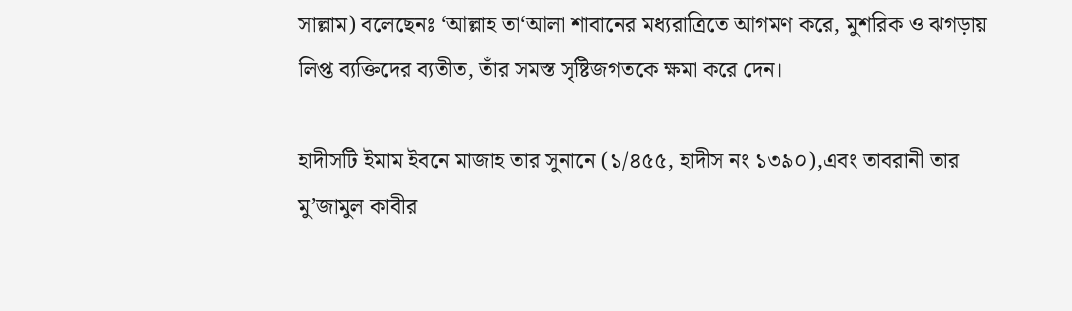সাল্লাম) বলেছেনঃ ‘আল্লাহ তা‘আলা শাবানের মধ্যরাত্রিতে আগমণ করে, মুশরিক ও ঝগড়ায় লিপ্ত ব্যক্তিদের ব্যতীত, তাঁর সমস্ত সৃষ্টিজগতকে ক্ষমা করে দেন।

হাদীসটি ইমাম ইবনে মাজাহ তার সুনানে (১/৪৫৫, হাদীস নং ১৩৯০),এবং তাবরানী তার মু’জামুল কাবীর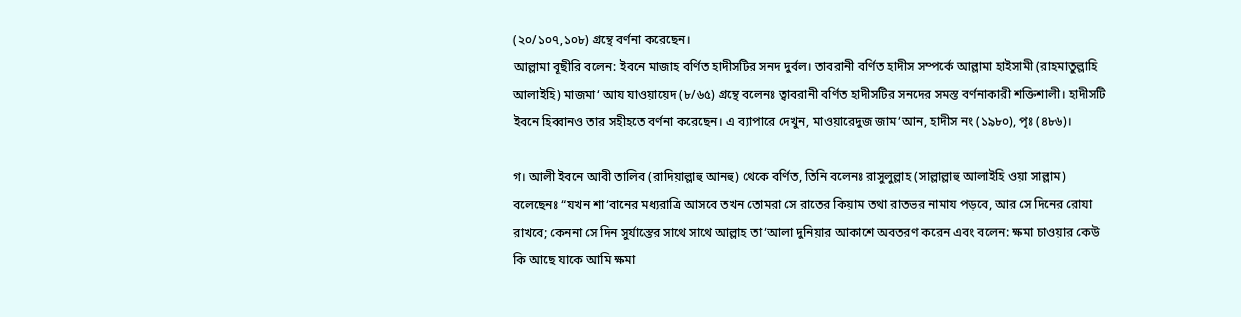(২০/১০৭,১০৮) গ্রন্থে বর্ণনা করেছেন।
আল্লামা বূছীরি বলেন: ইবনে মাজাহ বর্ণিত হাদীসটির সনদ দুর্বল। তাবরানী বর্ণিত হাদীস সম্পর্কে আল্লামা হাইসামী (রাহমাতুল্লাহি আলাইহি) মাজমা‘ আয যাওয়ায়েদ (৮/৬৫) গ্রন্থে বলেনঃ ত্বাবরানী বর্ণিত হাদীসটির সনদের সমস্ত বর্ণনাকারী শক্তিশালী। হাদীসটি ইবনে হিব্বানও তার সহীহতে বর্ণনা করেছেন। এ ব্যাপারে দেখুন, মাওয়ারেদুজ জাম‘আন, হাদীস নং (১৯৮০), পৃঃ (৪৮৬)।

গ। আলী ইবনে আবী তালিব (রাদিয়াল্লাহু আনহু) থেকে বর্ণিত, তিনি বলেনঃ রাসুলুল্লাহ (সাল্লাল্লাহু আলাইহি ওয়া সাল্লাম) বলেছেনঃ “যখন শা‘বানের মধ্যরাত্রি আসবে তখন তোমরা সে রাতের কিয়াম তথা রাতভর নামায পড়বে, আর সে দিনের রোযা রাখবে; কেননা সে দিন সুর্যাস্তের সাথে সাথে আল্লাহ তা‘আলা দুনিয়ার আকাশে অবতরণ করেন এবং বলেন: ক্ষমা চাওয়ার কেউ কি আছে যাকে আমি ক্ষমা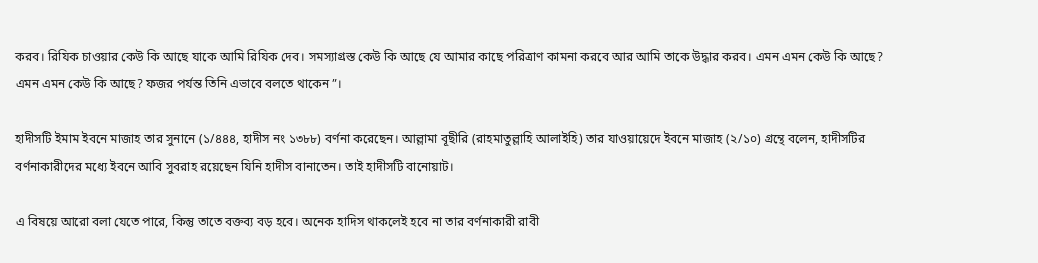করব। রিযিক চাওয়ার কেউ কি আছে যাকে আমি রিযিক দেব। সমস্যাগ্রস্ত কেউ কি আছে যে আমার কাছে পরিত্রাণ কামনা করবে আর আমি তাকে উদ্ধার করব। এমন এমন কেউ কি আছে? এমন এমন কেউ কি আছে? ফজর পর্যন্ত তিনি এভাবে বলতে থাকেন”।

হাদীসটি ইমাম ইবনে মাজাহ তার সুনানে (১/৪৪৪, হাদীস নং ১৩৮৮) বর্ণনা করেছেন। আল্লামা বূছীরি (রাহমাতুল্লাহি আলাইহি) তার যাওয়ায়েদে ইবনে মাজাহ (২/১০) গ্রন্থে বলেন, হাদীসটির বর্ণনাকারীদের মধ্যে ইবনে আবি সুবরাহ রয়েছেন যিনি হাদীস বানাতেন। তাই হাদীসটি বানোয়াট।

এ বিষয়ে আরো বলা যেতে পারে, কিন্তু তাতে বক্তব্য বড় হবে। অনেক হাদিস থাকলেই হবে না তার বর্ণনাকারী রাবী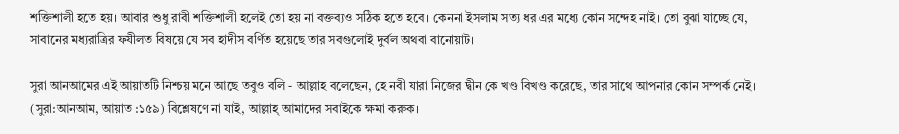শক্তিশালী হতে হয়। আবার শুধু রাবী শক্তিশালী হলেই তো হয় না বক্তব্যও সঠিক হতে হবে। কেননা ইসলাম সত্য ধর এর মধ্যে কোন সন্দেহ নাই। তো বুঝা যাচ্ছে যে, সাবানের মধ্যরাত্রির ফযীলত বিষয়ে যে সব হাদীস বর্ণিত হয়েছে তার সবগুলোই দুর্বল অথবা বানোয়াট।

সুরা আনআমের এই আয়াতটি নিশ্চয় মনে আছে তবুও বলি - আল্লাহ বলেছেন, হে নবী যারা নিজের দ্বীন কে খণ্ড বিখণ্ড করেছে, তার সাথে আপনার কোন সম্পর্ক নেই। (সুরা:আনআম, আয়াত :১৫৯) বিশ্লেষণে না যাই, আল্লাহ্‌ আমাদের সবাইকে ক্ষমা করুক।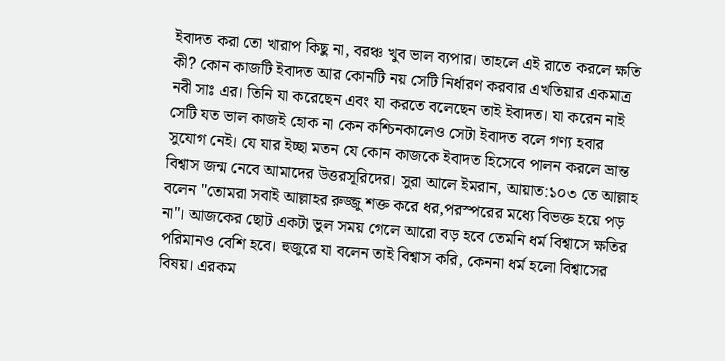ইবাদত করা তো খারাপ কিছু না, বরঞ্চ খুব ভাল ব্যপার। তাহলে এই রাতে করলে ক্ষতি কী? কোন কাজটি ইবাদত আর কোনটি নয় সেটি নির্ধারণ করবার এখতিয়ার একমাত্র নবী সাঃ এর। তিনি যা করেছেন এবং যা করতে বলেছেন তাই ইবাদত। যা করেন নাই সেটি যত ভাল কাজই হোক না কেন কশ্চিনকালেও সেটা ইবাদত বলে গণ্য হবার সুযোগ নেই। যে যার ইচ্ছা মতন যে কোন কাজকে ইবাদত হিসেবে পালন করলে ভ্রান্ত বিশ্বাস জন্ম নেবে আমাদের উত্তরসূরিদের। সুরা আলে ইমরান, আয়াত:১০৩ তে আল্লাহ বলেন "তোমরা সবাই আল্লাহর রুজ্জু শক্ত করে ধর,পরস্পরের মধ্যে বিভক্ত হয়ে পড় না"। আজকের ছোট একটা ভুল সময় গেলে আরো বড় হবে তেমনি ধর্ম বিশ্বাসে ক্ষতির পরিমানও বেশি হবে। হুজুরে যা বলেন তাই বিশ্বাস করি, কেননা ধর্ম হলো বিশ্বাসের বিষয়। এরকম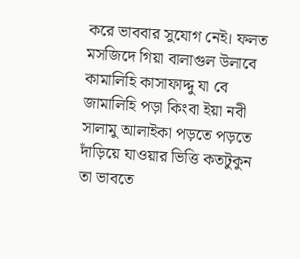করে ভাববার সুযোগ নেই। ফলত মসজিদে গিয়া বালাগুল উলাবে কামালিহি কাসাফাদ্দু যা বে জামালিহি পড়া কিংবা ইয়া নবী সালামু আলাইকা পড়তে পড়তে দাঁড়িয়ে যাওয়ার ভিত্তি কতটুকুন তা ভাবতে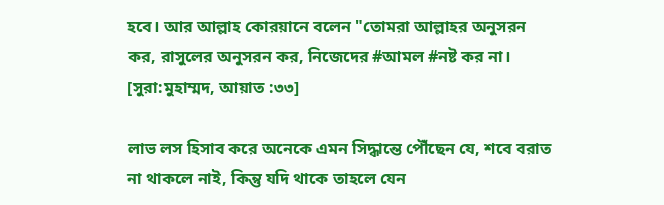হবে। আর আল্লাহ কোরয়ানে বলেন "তোমরা আল্লাহর অনুসরন কর, রাসুলের অনুসরন কর, নিজেদের #আমল #নষ্ট কর না। [সুরা:মুহাম্মদ, আয়াত :৩৩]

লাভ লস হিসাব করে অনেকে এমন সিদ্ধান্তে পৌঁছেন যে, শবে বরাত না থাকলে নাই, কিন্তু যদি থাকে তাহলে যেন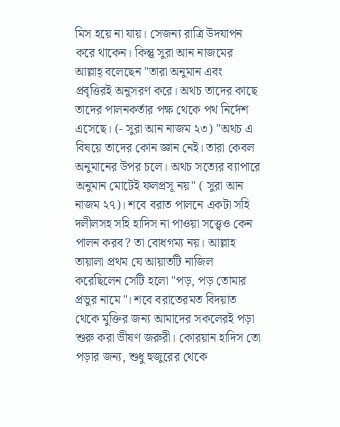মিস হয়ে না যায়। সেজন্য রাত্রি উদযাপন করে থাকেন। কিন্তু সুরা আন নাজমের আল্লাহ্‌ বলেছেন "তারা অনুমান এবং প্রবৃত্তিরই অনুসরণ করে। অথচ তাদের কাছে তাদের পালনকর্তার পক্ষ থেকে পথ নির্দেশ এসেছে। (- সুরা আন নাজম ২৩) "অথচ এ বিষয়ে তাদের কোন জ্ঞান নেই। তারা কেবল অনুমানের উপর চলে। অথচ সত্যের ব্যাপারে অনুমান মোটেই ফলপ্রসূ নয়" ( সুরা আন নাজম ২৭)। শবে বরাত পালনে একটা সহি দলীলসহ সহি হাদিস না পাওয়া সত্ত্বেও কেন পালন করব? তা বোধগম্য নয়। আল্লাহ তায়ালা প্রথম যে আয়াতটি নাজিল করেছিলেন সেটি হলো "পড়, পড় তোমার প্রভুর নামে"। শবে বরাতেরমত বিদয়াত থেকে মুক্তির জন্য আমাদের সকলেরই পড়া শুরু করা ভীষণ জরুরী। কোরয়ান হাদিস তো পড়ার জন্য, শুধু হুজুরের থেকে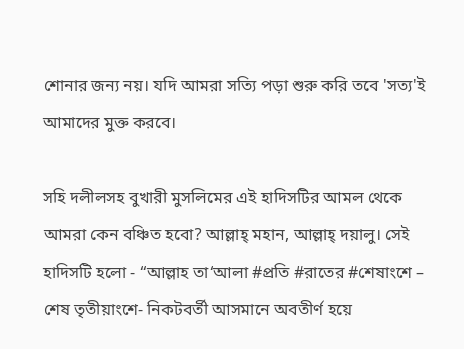শোনার জন্য নয়। যদি আমরা সত্যি পড়া শুরু করি তবে 'সত্য'ই আমাদের মুক্ত করবে।

সহি দলীলসহ বুখারী মুসলিমের এই হাদিসটির আমল থেকে আমরা কেন বঞ্চিত হবো? আল্লাহ্‌ মহান, আল্লাহ্‌ দয়ালু। সেই হাদিসটি হলো - “আল্লাহ তা‘আলা #প্রতি #রাতের #শেষাংশে – শেষ তৃতীয়াংশে- নিকটবর্তী আসমানে অবতীর্ণ হয়ে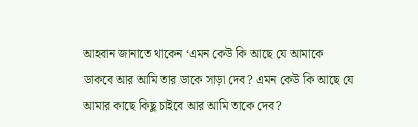আহবান জানাতে থাকেন ‘এমন কেউ কি আছে যে আমাকে ডাকবে আর আমি তার ডাকে সাড়া দেব? এমন কেউ কি আছে যে আমার কাছে কিছু চাইবে আর আমি তাকে দেব?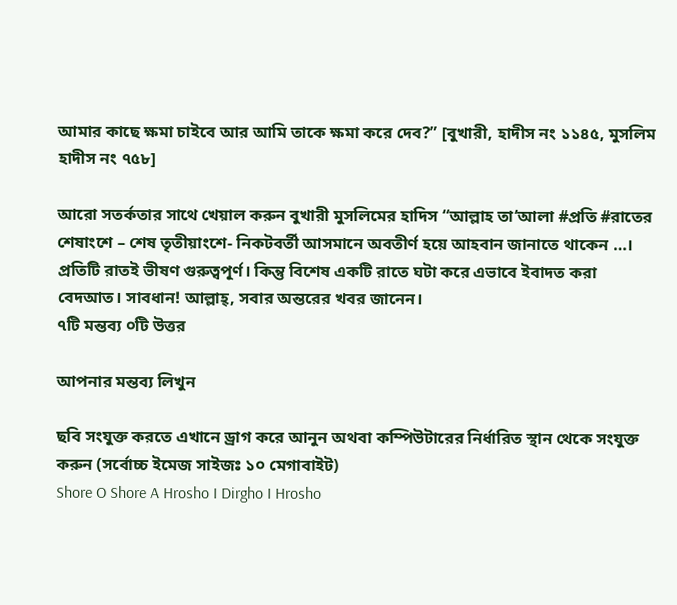আমার কাছে ক্ষমা চাইবে আর আমি তাকে ক্ষমা করে দেব?” [বুখারী, হাদীস নং ১১৪৫, মুসলিম হাদীস নং ৭৫৮]

আরো সতর্কতার সাথে খেয়াল করুন বুখারী মুসলিমের হাদিস “আল্লাহ তা‘আলা #প্রতি #রাতের শেষাংশে – শেষ তৃতীয়াংশে- নিকটবর্তী আসমানে অবতীর্ণ হয়ে আহবান জানাতে থাকেন …। প্রতিটি রাতই ভীষণ গুরুত্বপূর্ণ। কিন্তু বিশেষ একটি রাতে ঘটা করে এভাবে ইবাদত করা বেদআত। সাবধান! আল্লাহ্‌, সবার অন্তরের খবর জানেন।
৭টি মন্তব্য ০টি উত্তর

আপনার মন্তব্য লিখুন

ছবি সংযুক্ত করতে এখানে ড্রাগ করে আনুন অথবা কম্পিউটারের নির্ধারিত স্থান থেকে সংযুক্ত করুন (সর্বোচ্চ ইমেজ সাইজঃ ১০ মেগাবাইট)
Shore O Shore A Hrosho I Dirgho I Hrosho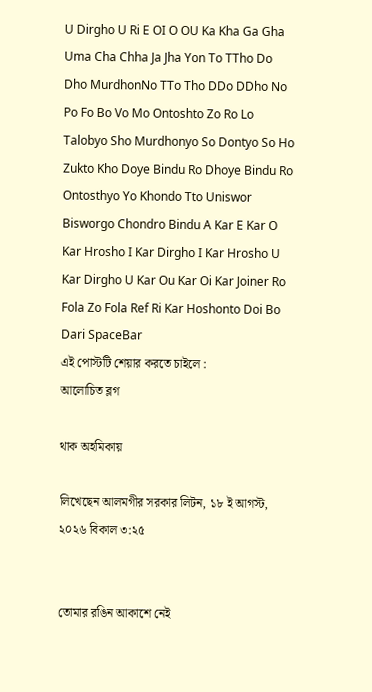U Dirgho U Ri E OI O OU Ka Kha Ga Gha Uma Cha Chha Ja Jha Yon To TTho Do Dho MurdhonNo TTo Tho DDo DDho No Po Fo Bo Vo Mo Ontoshto Zo Ro Lo Talobyo Sho Murdhonyo So Dontyo So Ho Zukto Kho Doye Bindu Ro Dhoye Bindu Ro Ontosthyo Yo Khondo Tto Uniswor Bisworgo Chondro Bindu A Kar E Kar O Kar Hrosho I Kar Dirgho I Kar Hrosho U Kar Dirgho U Kar Ou Kar Oi Kar Joiner Ro Fola Zo Fola Ref Ri Kar Hoshonto Doi Bo Dari SpaceBar
এই পোস্টটি শেয়ার করতে চাইলে :
আলোচিত ব্লগ

থাক অহমিকায়

লিখেছেন আলমগীর সরকার লিটন, ১৮ ই আগস্ট, ২০২৬ বিকাল ৩:২৫


তোমার রঙিন আকাশে নেই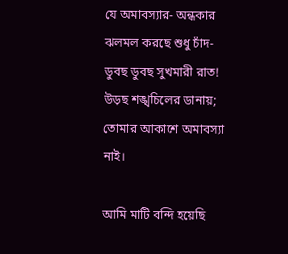যে অমাবস্যার- অন্ধকার
ঝলমল করছে শুধু চাঁদ-
ডুবছ ডুবছ সুখমারী রাত!
উড়ছ শঙ্খচিলের ডানায়;
তোমার আকাশে অমাবস্যা নাই।

আমি মাটি বন্দি হয়েছি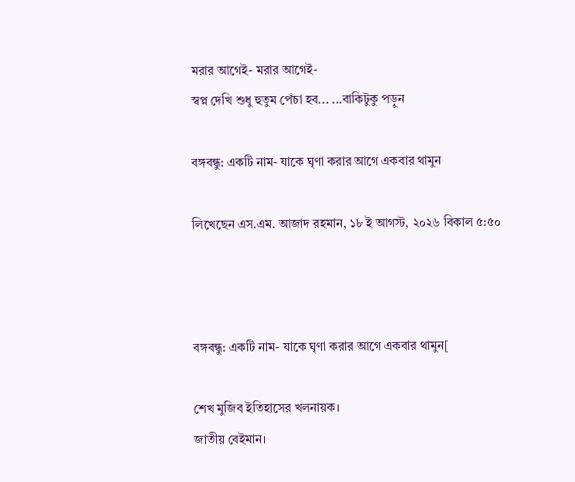মরার আগেই- মরার আগেই-
স্বপ্ন দেখি শুধু হুতুম পেঁচা হব... ...বাকিটুকু পড়ুন

বঙ্গবন্ধু: একটি নাম- যাকে ঘৃণা করার আগে একবার থামুন

লিখেছেন এস.এম. আজাদ রহমান, ১৮ ই আগস্ট, ২০২৬ বিকাল ৫:৫০



বঙ্গবন্ধু: একটি নাম- যাকে ঘৃণা করার আগে একবার থামুন[

শেখ মুজিব ইতিহাসের খলনায়ক।
জাতীয় বেইমান।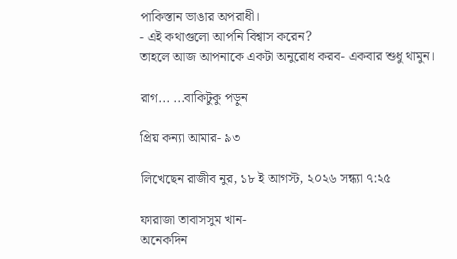পাকিস্তান ভাঙার অপরাধী।
- এই কথাগুলো আপনি বিশ্বাস করেন?
তাহলে আজ আপনাকে একটা অনুরোধ করব- একবার শুধু থামুন।

রাগ... ...বাকিটুকু পড়ুন

প্রিয় কন্যা আমার- ৯৩

লিখেছেন রাজীব নুর, ১৮ ই আগস্ট, ২০২৬ সন্ধ্যা ৭:২৫

ফারাজা তাবাসসুম খান-
অনেকদিন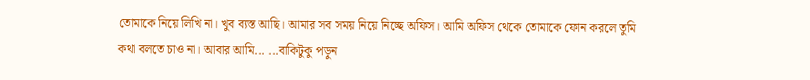তোমাকে নিয়ে লিখি না। খুব ব্যস্ত আছি। আমার সব সময় নিয়ে নিচ্ছে অফিস। আমি অফিস থেকে তোমাকে ফোন করলে তুমি কথা বলতে চাও না। আবার আমি... ...বাকিটুকু পড়ুন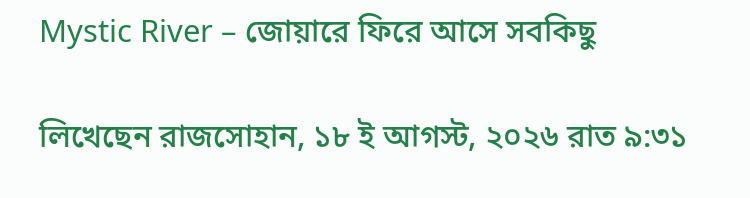Mystic River – জোয়ারে ফিরে আসে সবকিছু

লিখেছেন রাজসোহান, ১৮ ই আগস্ট, ২০২৬ রাত ৯:৩১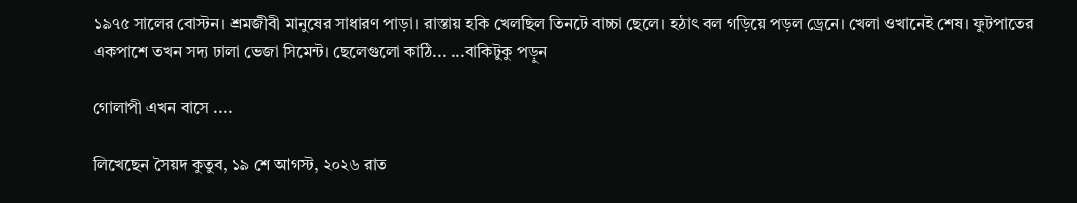১৯৭৫ সালের বোস্টন। শ্রমজীবী মানুষের সাধারণ পাড়া। রাস্তায় হকি খেলছিল তিনটে বাচ্চা ছেলে। হঠাৎ বল গড়িয়ে পড়ল ড্রেনে। খেলা ওখানেই শেষ। ফুটপাতের একপাশে তখন সদ্য ঢালা ভেজা সিমেন্ট। ছেলেগুলো কাঠি... ...বাকিটুকু পড়ুন

গোলাপী এখন বাসে ....

লিখেছেন সৈয়দ কুতুব, ১৯ শে আগস্ট, ২০২৬ রাত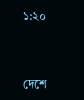১:২০


দেশে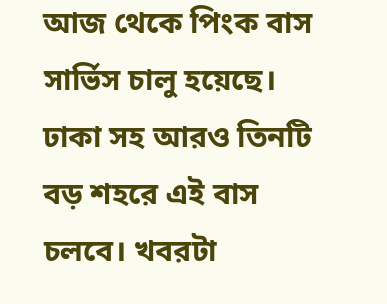আজ থেকে পিংক বাস সার্ভিস চালু হয়েছে। ঢাকা সহ আরও তিনটি বড় শহরে এই বাস চলবে। খবরটা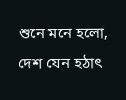শুনে মনে হলো, দেশ যেন হঠাৎ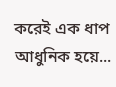করেই এক ধাপ আধুনিক হয়ে...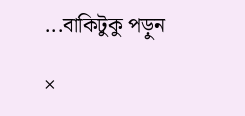...বাকিটুকু পড়ুন

×